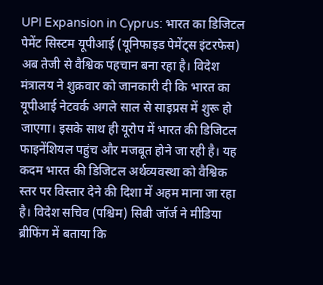UPI Expansion in Cyprus: भारत का डिजिटल पेमेंट सिस्टम यूपीआई (यूनिफाइड पेमेंट्स इंटरफेस) अब तेजी से वैश्विक पहचान बना रहा है। विदेश मंत्रालय ने शुक्रवार को जानकारी दी कि भारत का यूपीआई नेटवर्क अगले साल से साइप्रस में शुरू हो जाएगा। इसके साथ ही यूरोप में भारत की डिजिटल फाइनेंशियल पहुंच और मजबूत होने जा रही है। यह कदम भारत की डिजिटल अर्थव्यवस्था को वैश्विक स्तर पर विस्तार देने की दिशा में अहम माना जा रहा है। विदेश सचिव (पश्चिम) सिबी जॉर्ज ने मीडिया ब्रीफिंग में बताया कि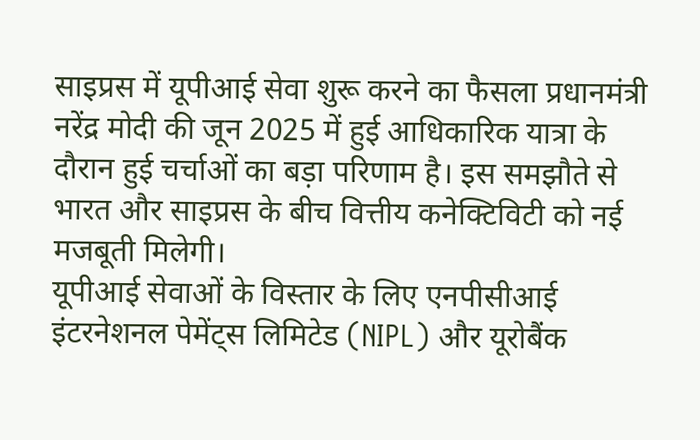साइप्रस में यूपीआई सेवा शुरू करने का फैसला प्रधानमंत्री नरेंद्र मोदी की जून 2025 में हुई आधिकारिक यात्रा के दौरान हुई चर्चाओं का बड़ा परिणाम है। इस समझौते से भारत और साइप्रस के बीच वित्तीय कनेक्टिविटी को नई मजबूती मिलेगी।
यूपीआई सेवाओं के विस्तार के लिए एनपीसीआई इंटरनेशनल पेमेंट्स लिमिटेड (NIPL) और यूरोबैंक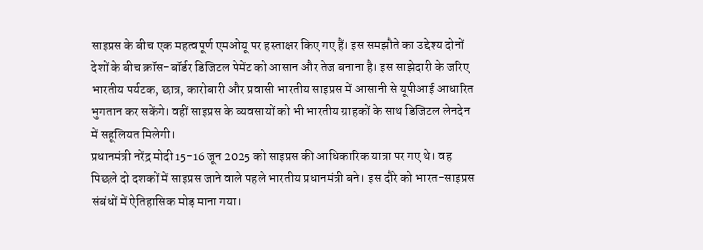साइप्रस के बीच एक महत्वपूर्ण एमओयू पर हस्ताक्षर किए गए हैं। इस समझौते का उद्देश्य दोनों देशों के बीच क्रॉस-बॉर्डर डिजिटल पेमेंट को आसान और तेज बनाना है। इस साझेदारी के जरिए भारतीय पर्यटक, छात्र, कारोबारी और प्रवासी भारतीय साइप्रस में आसानी से यूपीआई आधारित भुगतान कर सकेंगे। वहीं साइप्रस के व्यवसायों को भी भारतीय ग्राहकों के साथ डिजिटल लेनदेन में सहूलियत मिलेगी।
प्रधानमंत्री नरेंद्र मोदी 15-16 जून 2025 को साइप्रस की आधिकारिक यात्रा पर गए थे। वह पिछले दो दशकों में साइप्रस जाने वाले पहले भारतीय प्रधानमंत्री बने। इस दौरे को भारत-साइप्रस संबंधों में ऐतिहासिक मोड़ माना गया।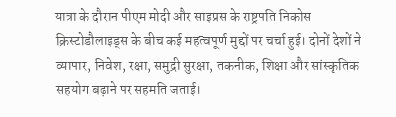यात्रा के दौरान पीएम मोदी और साइप्रस के राष्ट्रपति निकोस क्रिस्टोडौलाइड्स के बीच कई महत्वपूर्ण मुद्दों पर चर्चा हुई। दोनों देशों ने व्यापार, निवेश, रक्षा, समुद्री सुरक्षा, तकनीक, शिक्षा और सांस्कृतिक सहयोग बढ़ाने पर सहमति जताई।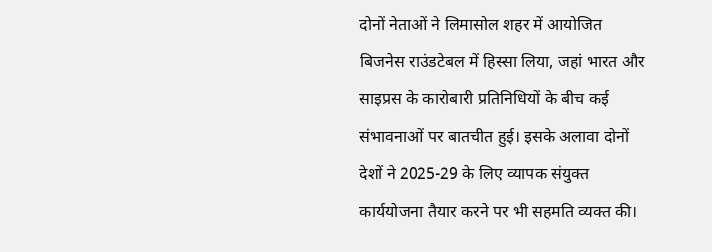दोनों नेताओं ने लिमासोल शहर में आयोजित बिजनेस राउंडटेबल में हिस्सा लिया, जहां भारत और साइप्रस के कारोबारी प्रतिनिधियों के बीच कई संभावनाओं पर बातचीत हुई। इसके अलावा दोनों देशों ने 2025-29 के लिए व्यापक संयुक्त कार्ययोजना तैयार करने पर भी सहमति व्यक्त की।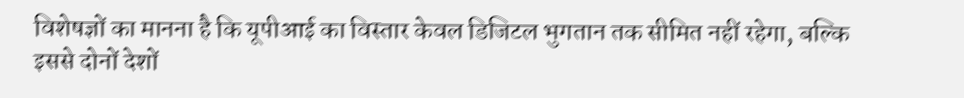विशेषज्ञों का मानना है कि यूपीआई का विस्तार केवल डिजिटल भुगतान तक सीमित नहीं रहेगा, बल्कि इससे दोनों देशों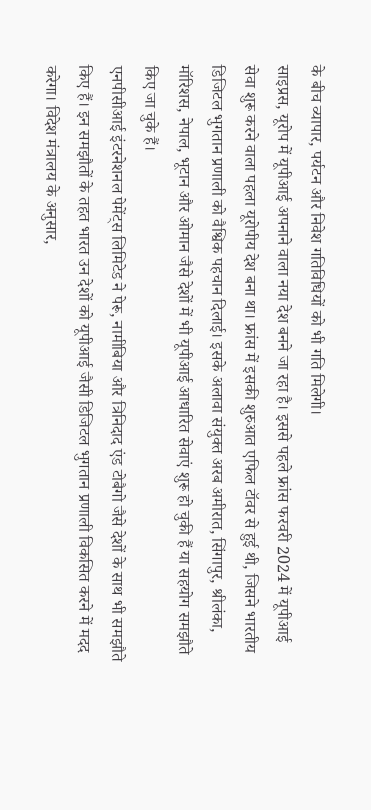के बीच व्यापार, पर्यटन और निवेश गतिविधियों को भी गति मिलेगी।
साइप्रस, यूरोप में यूपीआई अपनाने वाला नया देश बनने जा रहा है। इससे पहले फ्रांस फरवरी 2024 में यूपीआई सेवा शुरू करने वाला पहला यूरोपीय देश बना था। फ्रांस में इसकी शुरुआत एफिल टॉवर से हुई थी, जिसने भारतीय डिजिटल भुगतान प्रणाली को वैश्विक पहचान दिलाई। इसके अलावा संयुक्त अरब अमीरात, सिंगापुर, श्रीलंका, मॉरिशस, नेपाल, भूटान और ओमान जैसे देशों में भी यूपीआई आधारित सेवाएं शुरू हो चुकी हैं या सहयोग समझौते किए जा चुके हैं।
एनपीसीआई इंटरनेशनल पेमेंट्स लिमिटेड ने पेरू, नामीबिया और त्रिनिदाद एंड टोबैगो जैसे देशों के साथ भी समझौते किए हैं। इन समझौतों के तहत भारत उन देशों को यूपीआई जैसी डिजिटल भुगतान प्रणाली विकसित करने में मदद करेगा। विदेश मंत्रालय के अनुसार,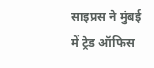साइप्रस ने मुंबई में ट्रेड ऑफिस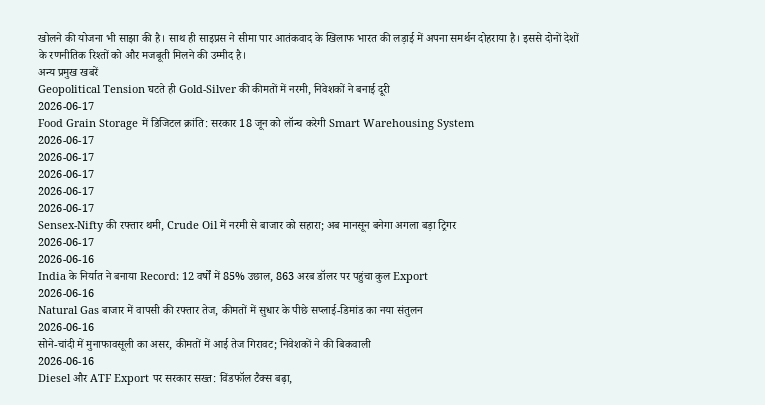खोलने की योजना भी साझा की है। साथ ही साइप्रस ने सीमा पार आतंकवाद के खिलाफ भारत की लड़ाई में अपना समर्थन दोहराया है। इससे दोनों देशों के रणनीतिक रिश्तों को और मजबूती मिलने की उम्मीद है।
अन्य प्रमुख खबरें
Geopolitical Tension घटते ही Gold-Silver की कीमतों में नरमी, निवेशकों ने बनाई दूरी
2026-06-17
Food Grain Storage में डिजिटल क्रांति: सरकार 18 जून को लॉन्च करेगी Smart Warehousing System
2026-06-17
2026-06-17
2026-06-17
2026-06-17
2026-06-17
Sensex-Nifty की रफ्तार थमी, Crude Oil में नरमी से बाजार को सहारा; अब मानसून बनेगा अगला बड़ा ट्रिगर
2026-06-17
2026-06-16
India के निर्यात ने बनाया Record: 12 वर्षों में 85% उछाल, 863 अरब डॉलर पर पहुंचा कुल Export
2026-06-16
Natural Gas बाजार में वापसी की रफ्तार तेज, कीमतों में सुधार के पीछे सप्लाई-डिमांड का नया संतुलन
2026-06-16
सोने-चांदी में मुनाफावसूली का असर, कीमतों में आई तेज गिरावट; निवेशकों ने की बिकवाली
2026-06-16
Diesel और ATF Export पर सरकार सख्त: विंडफॉल टैक्स बढ़ा,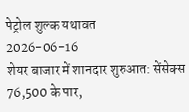पेट्रोल शुल्क यथावत
2026-06-16
शेयर बाजार में शानदार शुरुआत: सेंसेक्स 76,500 के पार,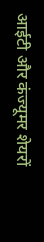आईटी और कंज्यूमर शेयरों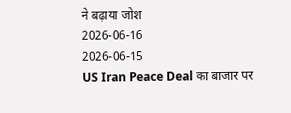ने बढ़ाया जोश
2026-06-16
2026-06-15
US Iran Peace Deal का बाजार पर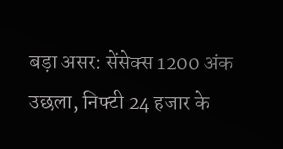बड़ा असर: सेंसेक्स 1200 अंक उछला, निफ्टी 24 हजार के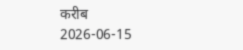करीब
2026-06-15